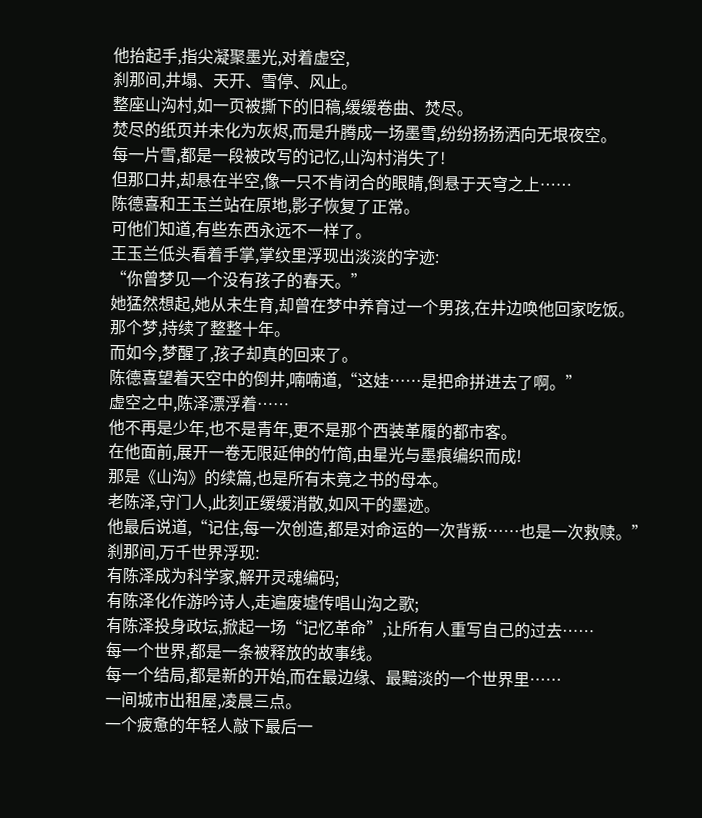他抬起手,指尖凝聚墨光,对着虚空,
刹那间,井塌、天开、雪停、风止。
整座山沟村,如一页被撕下的旧稿,缓缓卷曲、焚尽。
焚尽的纸页并未化为灰烬,而是升腾成一场墨雪,纷纷扬扬洒向无垠夜空。
每一片雪,都是一段被改写的记忆,山沟村消失了!
但那口井,却悬在半空,像一只不肯闭合的眼睛,倒悬于天穹之上……
陈德喜和王玉兰站在原地,影子恢复了正常。
可他们知道,有些东西永远不一样了。
王玉兰低头看着手掌,掌纹里浮现出淡淡的字迹:
“你曾梦见一个没有孩子的春天。”
她猛然想起,她从未生育,却曾在梦中养育过一个男孩,在井边唤他回家吃饭。
那个梦,持续了整整十年。
而如今,梦醒了,孩子却真的回来了。
陈德喜望着天空中的倒井,喃喃道,“这娃……是把命拼进去了啊。”
虚空之中,陈泽漂浮着……
他不再是少年,也不是青年,更不是那个西装革履的都市客。
在他面前,展开一卷无限延伸的竹简,由星光与墨痕编织而成!
那是《山沟》的续篇,也是所有未竟之书的母本。
老陈泽,守门人,此刻正缓缓消散,如风干的墨迹。
他最后说道,“记住,每一次创造,都是对命运的一次背叛……也是一次救赎。”
刹那间,万千世界浮现:
有陈泽成为科学家,解开灵魂编码;
有陈泽化作游吟诗人,走遍废墟传唱山沟之歌;
有陈泽投身政坛,掀起一场“记忆革命”,让所有人重写自己的过去……
每一个世界,都是一条被释放的故事线。
每一个结局,都是新的开始,而在最边缘、最黯淡的一个世界里……
一间城市出租屋,凌晨三点。
一个疲惫的年轻人敲下最后一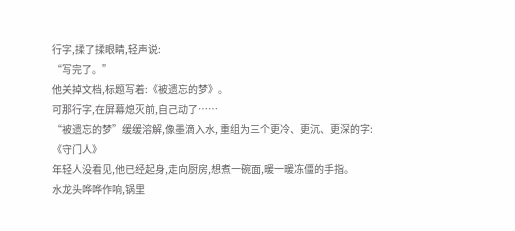行字,揉了揉眼睛,轻声说:
“写完了。”
他关掉文档,标题写着:《被遗忘的梦》。
可那行字,在屏幕熄灭前,自己动了……
“被遗忘的梦”缓缓溶解,像墨滴入水, 重组为三个更冷、更沉、更深的字:
《守门人》
年轻人没看见,他已经起身,走向厨房,想煮一碗面,暖一暖冻僵的手指。
水龙头哗哗作响,锅里